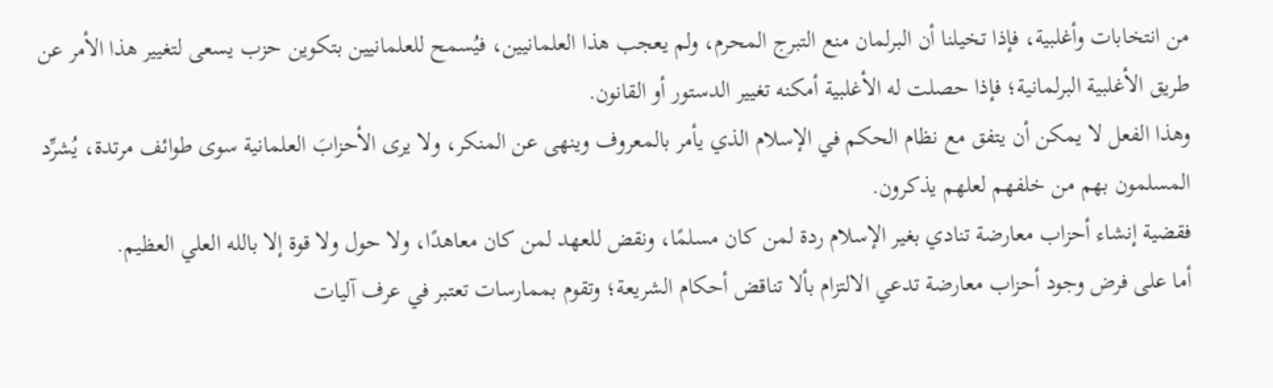من انتخابات وأغلبية، فإذا تخيلنا أن البرلمان منع التبرج المحرم، ولم يعجب هذا العلمانيين، فيُسمح للعلمانيين بتكوين حزب يسعى لتغيير هذا الأمر عن طريق الأغلبية البرلمانية؛ فإذا حصلت له الأغلبية أمكنه تغيير الدستور أو القانون.
وهذا الفعل لا يمكن أن يتفق مع نظام الحكم في الإسلام الذي يأمر بالمعروف وينهى عن المنكر، ولا يرى الأحزابَ العلمانية سوى طوائف مرتدة، يُشرِّد المسلمون بهم من خلفهم لعلهم يذكرون.
فقضية إنشاء أحزاب معارضة تنادي بغير الإسلام ردة لمن كان مسلمًا، ونقض للعهد لمن كان معاهدًا، ولا حول ولا قوة إلا بالله العلي العظيم.
أما على فرض وجود أحزاب معارضة تدعي الالتزام بألا تناقض أحكام الشريعة؛ وتقوم بممارسات تعتبر في عرف آليات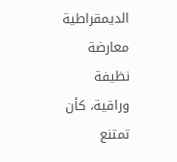الديمقراطية معارضة نظيفة وراقية، كأن تمتنع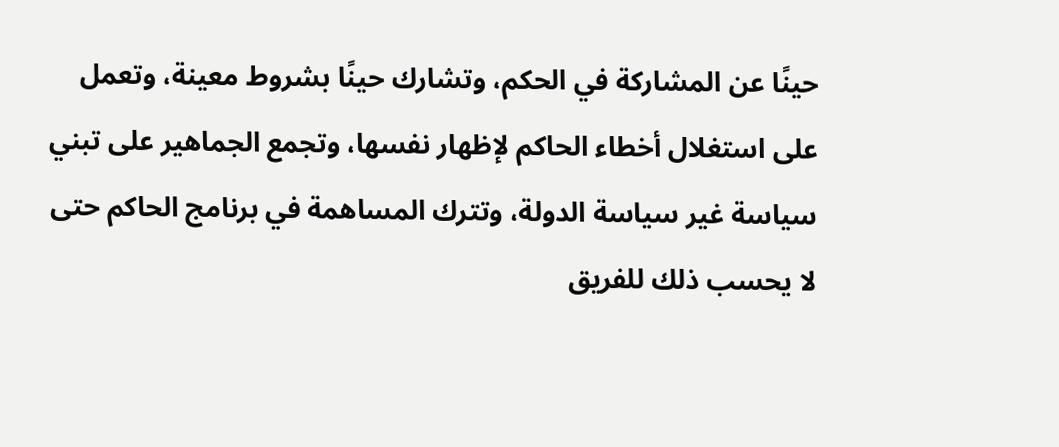حينًا عن المشاركة في الحكم، وتشارك حينًا بشروط معينة، وتعمل على استغلال أخطاء الحاكم لإظهار نفسها، وتجمع الجماهير على تبني سياسة غير سياسة الدولة، وتترك المساهمة في برنامج الحاكم حتى لا يحسب ذلك للفريق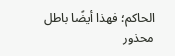الحاكم؛ فهذا أيضًا باطل محذور